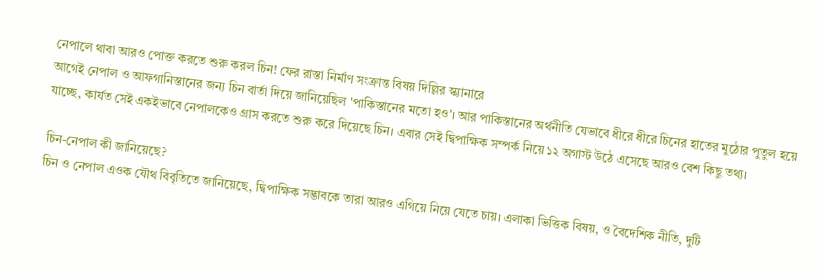নেপালে থাবা আরও পোক্ত করতে শুরু করল চিন! ফের রাস্তা নির্মাণ সংক্রান্ত বিষয় দিল্লির স্ক্যানারে
আগেই নেপাল ও আফগানিস্তানের জন্য চিন বার্তা দিয়ে জানিয়েছিল 'পাকিস্তানের মতো হও'। আর পাকিস্তানের অর্থনীতি যেভাবে ধীরে ধীরে চিনের হাতের মুঠোর পুতুল হয়ে যাচ্ছে, কার্যত সেই একইভাবে নেপালকেও গ্রাস করতে শুরু করে দিয়েছে চিন। এবার সেই দ্বিপাক্ষিক সম্পর্ক নিয়ে ১২ অগাস্ট উঠে এসেছে আরও বেশ কিছু তথ্য।

চিন-নেপাল কী জানিয়েছে?
চিন ও নেপাল এওক যৌথ বিবৃতিতে জানিয়েছে, দ্বিপাক্ষিক সদ্ভাবকে তারা আরও এগিয়ে নিয়ে যেতে চায়। এলাকা ভিত্তিক বিষয়, ও বৈদেশিক নীতি, দুটি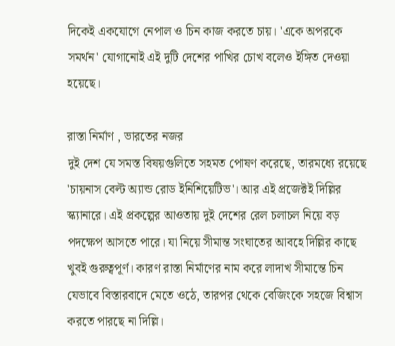দিকেই একযোগে নেপাল ও চিন কাজ করতে চায়। 'একে অপরকে সমর্থন' যোগানোই এই দুটি দেশের পাখির চোখ বলেও ইঙ্গিত দেওয়া হয়েছে।

রাস্তা নির্মাণ , ভারতের নজর
দুই দেশ যে সমস্ত বিষয়গুলিতে সহমত পোষণ করেছে, তারমধ্যে রয়েছে 'চায়নাস বেল্ট অ্যান্ড রোড ইনিশিয়েটিভ'। আর এই প্রজেক্টই দিল্লির স্ক্যানারে। এই প্রকল্পের আওতায় দুই দেশের রেল চলাচল নিয়ে বড় পদক্ষেপ আসতে পারে। যা নিয়ে সীমান্ত সংঘাতের আবহে দিল্লির কাছে খুবই গুরুত্বপূর্ণ। কারণ রাস্তা নির্মাণের নাম করে লাদাখ সীমান্তে চিন যেভাবে বিস্তারবাদে মেতে ওঠে, তারপর থেকে বেজিংকে সহজে বিশ্বাস করতে পারছে না দিল্লি।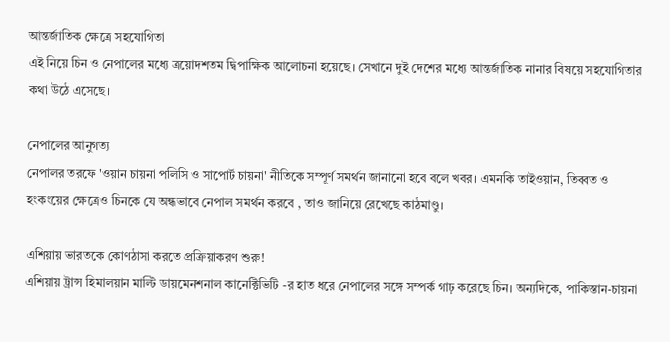আন্তর্জাতিক ক্ষেত্রে সহযোগিতা
এই নিয়ে চিন ও নেপালের মধ্যে ত্রয়োদশতম দ্বিপাক্ষিক আলোচনা হয়েছে। সেখানে দুই দেশের মধ্যে আন্তর্জাতিক নানার বিষয়ে সহযোগিতার কথা উঠে এসেছে।

নেপালের আনুগত্য
নেপালর তরফে 'ওয়ান চায়না পলিসি ও সাপোর্ট চায়না' নীতিকে সম্পূর্ণ সমর্থন জানানো হবে বলে খবর। এমনকি তাইওয়ান, তিব্বত ও হংকংয়ের ক্ষেত্রেও চিনকে যে অন্ধভাবে নেপাল সমর্থন করবে , তাও জানিয়ে রেখেছে কাঠমাণ্ডু।

এশিয়ায় ভারতকে কোণঠাসা করতে প্রক্রিয়াকরণ শুরু!
এশিয়ায় ট্রান্স হিমালয়ান মাল্টি ডায়মেনশনাল কানেক্টিভিটি -র হাত ধরে নেপালের সঙ্গে সম্পর্ক গাঢ় করেছে চিন। অন্যদিকে, পাকিস্তান-চায়না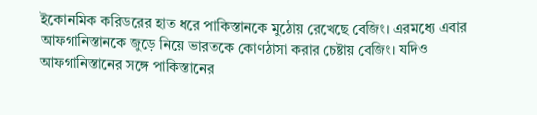ইকোনমিক করিডরের হাত ধরে পাকিস্তানকে মুঠোয় রেখেছে বেজিং। এরমধ্যে এবার আফগানিস্তানকে জুড়ে নিয়ে ভারতকে কোণঠাসা করার চেষ্টায় বেজিং। যদিও আফগানিস্তানের সঙ্গে পাকিস্তানের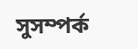সুসম্পর্ক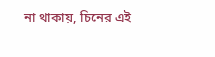না থাকায়, চিনের এই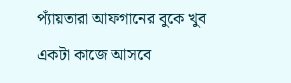প্যাঁয়তারা আফগানের বুকে খুব একটা কাজে আসবে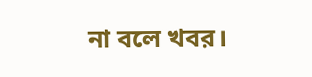না বলে খবর।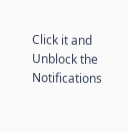Click it and Unblock the Notifications